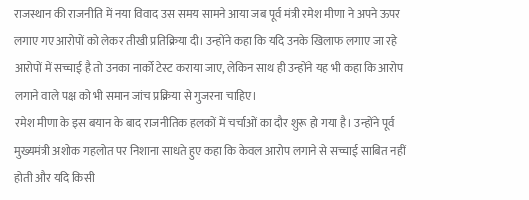राजस्थान की राजनीति में नया विवाद उस समय सामने आया जब पूर्व मंत्री रमेश मीणा ने अपने ऊपर लगाए गए आरोपों को लेकर तीखी प्रतिक्रिया दी। उन्होंने कहा कि यदि उनके खिलाफ लगाए जा रहे आरोपों में सच्चाई है तो उनका नार्को टेस्ट कराया जाए, लेकिन साथ ही उन्होंने यह भी कहा कि आरोप लगाने वाले पक्ष को भी समान जांच प्रक्रिया से गुजरना चाहिए।
रमेश मीणा के इस बयान के बाद राजनीतिक हलकों में चर्चाओं का दौर शुरू हो गया है। उन्होंने पूर्व मुख्यमंत्री अशोक गहलोत पर निशाना साधते हुए कहा कि केवल आरोप लगाने से सच्चाई साबित नहीं होती और यदि किसी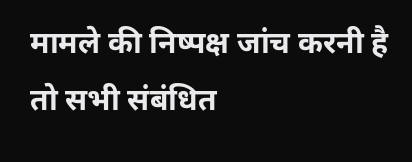मामले की निष्पक्ष जांच करनी है तो सभी संबंधित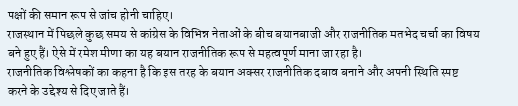पक्षों की समान रूप से जांच होनी चाहिए।
राजस्थान में पिछले कुछ समय से कांग्रेस के विभिन्न नेताओं के बीच बयानबाजी और राजनीतिक मतभेद चर्चा का विषय बने हुए हैं। ऐसे में रमेश मीणा का यह बयान राजनीतिक रूप से महत्वपूर्ण माना जा रहा है।
राजनीतिक विश्लेषकों का कहना है कि इस तरह के बयान अक्सर राजनीतिक दबाव बनाने और अपनी स्थिति स्पष्ट करने के उद्देश्य से दिए जाते हैं।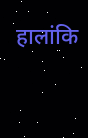हालांकि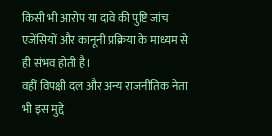किसी भी आरोप या दावे की पुष्टि जांच एजेंसियों और कानूनी प्रक्रिया के माध्यम से ही संभव होती है।
वहीं विपक्षी दल और अन्य राजनीतिक नेता भी इस मुद्दे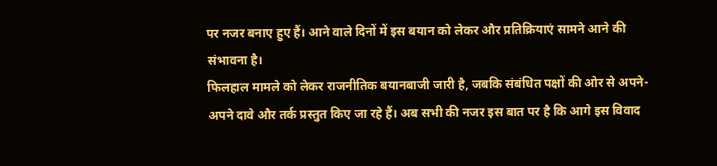पर नजर बनाए हुए हैं। आने वाले दिनों में इस बयान को लेकर और प्रतिक्रियाएं सामने आने की संभावना है।
फिलहाल मामले को लेकर राजनीतिक बयानबाजी जारी है, जबकि संबंधित पक्षों की ओर से अपने-अपने दावे और तर्क प्रस्तुत किए जा रहे हैं। अब सभी की नजर इस बात पर है कि आगे इस विवाद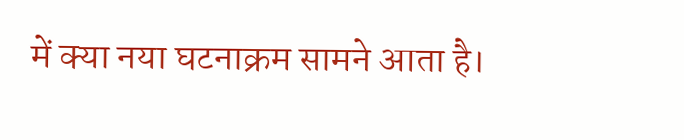में क्या नया घटनाक्रम सामने आता है।